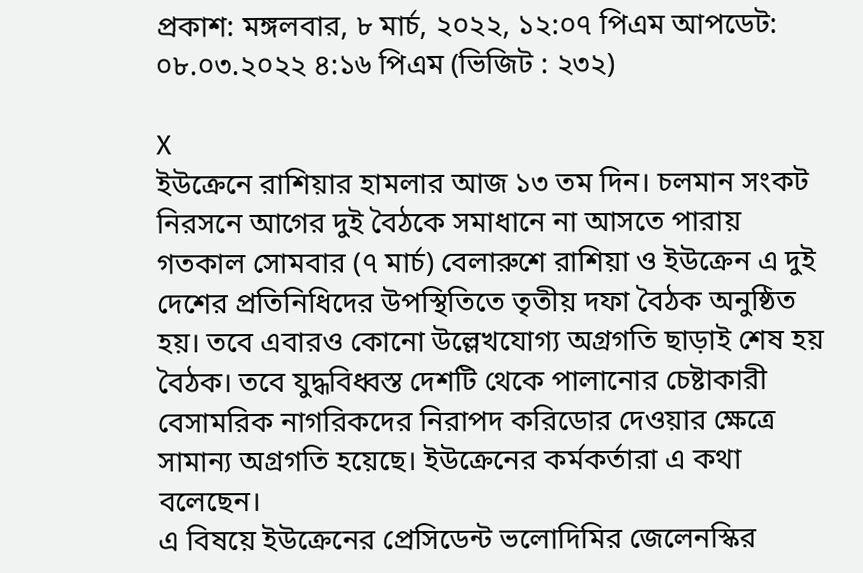প্রকাশ: মঙ্গলবার, ৮ মার্চ, ২০২২, ১২:০৭ পিএম আপডেট: ০৮.০৩.২০২২ ৪:১৬ পিএম (ভিজিট : ২৩২)

X
ইউক্রেনে রাশিয়ার হামলার আজ ১৩ তম দিন। চলমান সংকট নিরসনে আগের দুই বৈঠকে সমাধানে না আসতে পারায় গতকাল সোমবার (৭ মার্চ) বেলারুশে রাশিয়া ও ইউক্রেন এ দুই দেশের প্রতিনিধিদের উপস্থিতিতে তৃতীয় দফা বৈঠক অনুষ্ঠিত হয়। তবে এবারও কোনো উল্লেখযোগ্য অগ্রগতি ছাড়াই শেষ হয় বৈঠক। তবে যুদ্ধবিধ্বস্ত দেশটি থেকে পালানোর চেষ্টাকারী বেসামরিক নাগরিকদের নিরাপদ করিডোর দেওয়ার ক্ষেত্রে সামান্য অগ্রগতি হয়েছে। ইউক্রেনের কর্মকর্তারা এ কথা বলেছেন।
এ বিষয়ে ইউক্রেনের প্রেসিডেন্ট ভলোদিমির জেলেনস্কির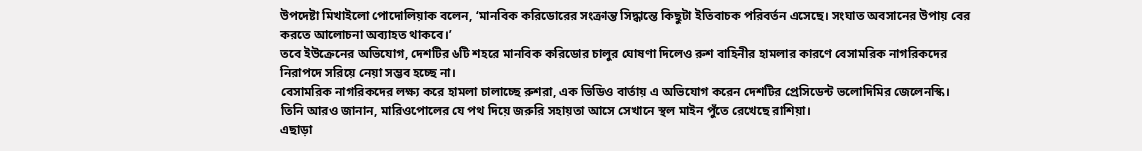উপদেষ্টা মিখাইলো পোদোলিয়াক বলেন, ‘মানবিক করিডোরের সংক্রান্ত সিদ্ধান্তে কিছুটা ইতিবাচক পরিবর্তন এসেছে। সংঘাত অবসানের উপায় বের করতে আলোচনা অব্যাহত থাকবে।’
তবে ইউক্রেনের অভিযোগ, দেশটির ৬টি শহরে মানবিক করিডোর চালুর ঘোষণা দিলেও রুশ বাহিনীর হামলার কারণে বেসামরিক নাগরিকদের নিরাপদে সরিয়ে নেয়া সম্ভব হচ্ছে না।
বেসামরিক নাগরিকদের লক্ষ্য করে হামলা চালাচ্ছে রুশরা, এক ভিডিও বার্তায় এ অভিযোগ করেন দেশটির প্রেসিডেন্ট ভলোদিমির জেলেনস্কি। তিনি আরও জানান, মারিওপোলের যে পথ দিয়ে জরুরি সহায়তা আসে সেখানে স্থল মাইন পুঁতে রেখেছে রাশিয়া।
এছাড়া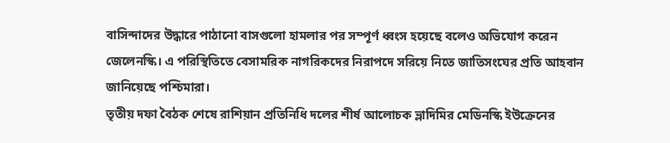বাসিন্দাদের উদ্ধারে পাঠানো বাসগুলো হামলার পর সম্পূর্ণ ধ্বংস হয়েছে বলেও অভিযোগ করেন জেলেনস্কি। এ পরিস্থিতিতে বেসামরিক নাগরিকদের নিরাপদে সরিয়ে নিতে জাতিসংঘের প্রতি আহবান জানিয়েছে পশ্চিমারা।
তৃতীয় দফা বৈঠক শেষে রাশিয়ান প্রতিনিধি দলের শীর্ষ আলোচক ভ্লাদিমির মেডিনস্কি ইউক্রেনের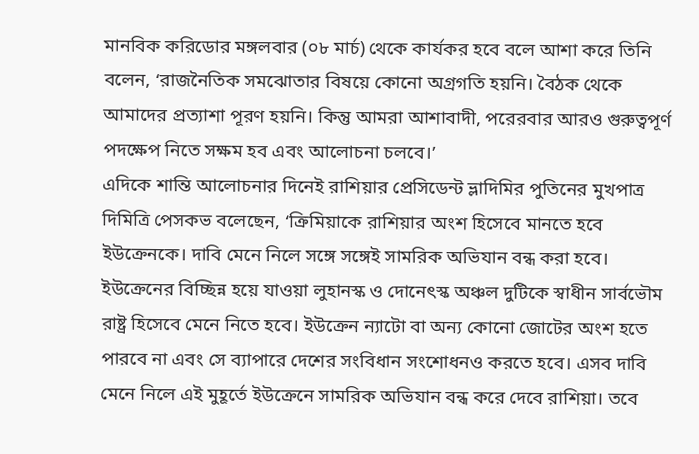মানবিক করিডোর মঙ্গলবার (০৮ মার্চ) থেকে কার্যকর হবে বলে আশা করে তিনি বলেন, ‘রাজনৈতিক সমঝোতার বিষয়ে কোনো অগ্রগতি হয়নি। বৈঠক থেকে আমাদের প্রত্যাশা পূরণ হয়নি। কিন্তু আমরা আশাবাদী, পরেরবার আরও গুরুত্বপূর্ণ পদক্ষেপ নিতে সক্ষম হব এবং আলোচনা চলবে।’
এদিকে শান্তি আলোচনার দিনেই রাশিয়ার প্রেসিডেন্ট ভ্লাদিমির পুতিনের মুখপাত্র দিমিত্রি পেসকভ বলেছেন, ‘ক্রিমিয়াকে রাশিয়ার অংশ হিসেবে মানতে হবে ইউক্রেনকে। দাবি মেনে নিলে সঙ্গে সঙ্গেই সামরিক অভিযান বন্ধ করা হবে। ইউক্রেনের বিচ্ছিন্ন হয়ে যাওয়া লুহানস্ক ও দোনেৎস্ক অঞ্চল দুটিকে স্বাধীন সার্বভৌম রাষ্ট্র হিসেবে মেনে নিতে হবে। ইউক্রেন ন্যাটো বা অন্য কোনো জোটের অংশ হতে পারবে না এবং সে ব্যাপারে দেশের সংবিধান সংশোধনও করতে হবে। এসব দাবি মেনে নিলে এই মুহূর্তে ইউক্রেনে সামরিক অভিযান বন্ধ করে দেবে রাশিয়া। তবে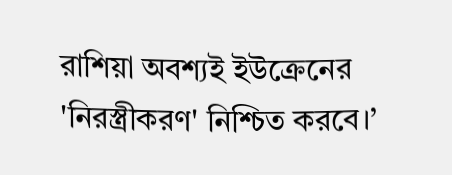রাশিয়া অবশ্যই ইউক্রেনের 'নিরস্ত্রীকরণ' নিশ্চিত করবে।’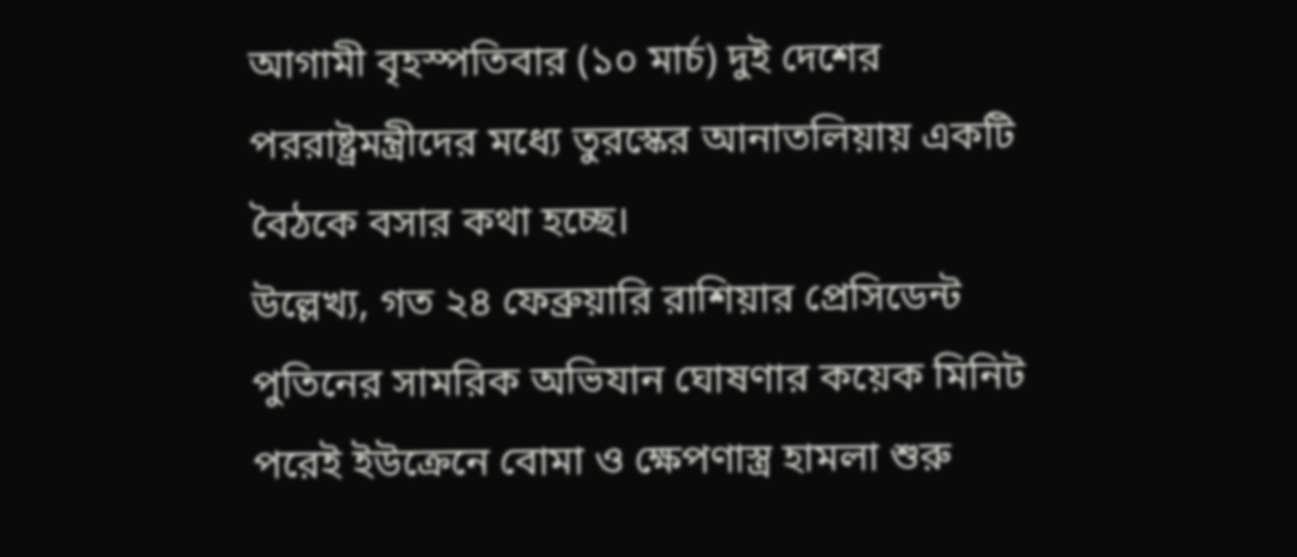আগামী বৃহস্পতিবার (১০ মার্চ) দুই দেশের পররাষ্ট্রমন্ত্রীদের মধ্যে তুরস্কের আনাতলিয়ায় একটি বৈঠকে বসার কথা হচ্ছে।
উল্লেখ্য, গত ২৪ ফেব্রুয়ারি রাশিয়ার প্রেসিডেন্ট পুতিনের সামরিক অভিযান ঘোষণার কয়েক মিনিট পরেই ইউক্রেনে বোমা ও ক্ষেপণাস্ত্র হামলা শুরু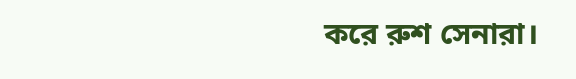করে রুশ সেনারা।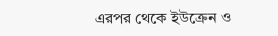এরপর থেকে ইউক্রেন ও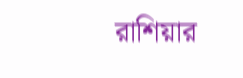রাশিয়ার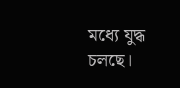মধ্যে যুদ্ধ চলছে।